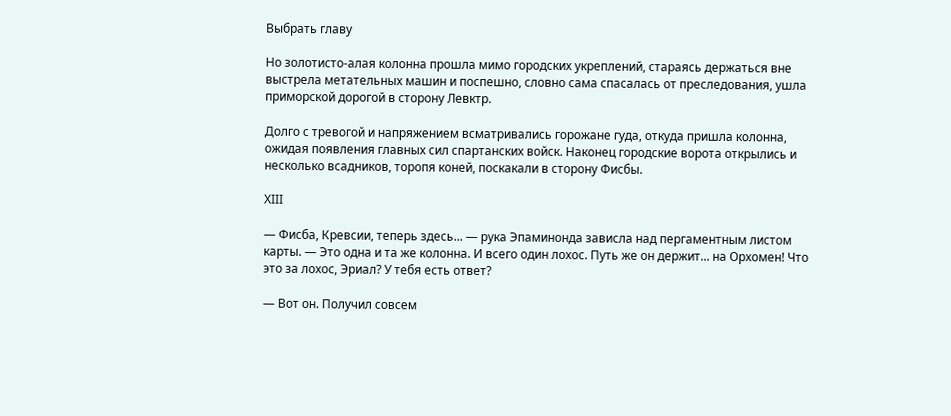Выбрать главу

Но золотисто-алая колонна прошла мимо городских укреплений, стараясь держаться вне выстрела метательных машин и поспешно, словно сама спасалась от преследования, ушла приморской дорогой в сторону Левктр.

Долго с тревогой и напряжением всматривались горожане гуда, откуда пришла колонна, ожидая появления главных сил спартанских войск. Наконец городские ворота открылись и несколько всадников, торопя коней, поскакали в сторону Фисбы.

XIII

— Фисба, Кревсии, теперь здесь... — рука Эпаминонда зависла над пергаментным листом карты. — Это одна и та же колонна. И всего один лохос. Путь же он держит... на Орхомен! Что это за лохос, Эриал? У тебя есть ответ?

— Вот он. Получил совсем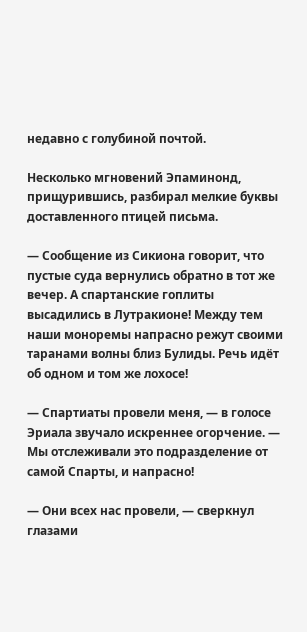недавно с голубиной почтой.

Несколько мгновений Эпаминонд, прищурившись, разбирал мелкие буквы доставленного птицей письма.

— Сообщение из Сикиона говорит, что пустые суда вернулись обратно в тот же вечер. А спартанские гоплиты высадились в Лутракионе! Между тем наши моноремы напрасно режут своими таранами волны близ Булиды. Речь идёт об одном и том же лохосе!

— Спартиаты провели меня, — в голосе Эриала звучало искреннее огорчение. — Мы отслеживали это подразделение от самой Спарты, и напрасно!

— Они всех нас провели, — сверкнул глазами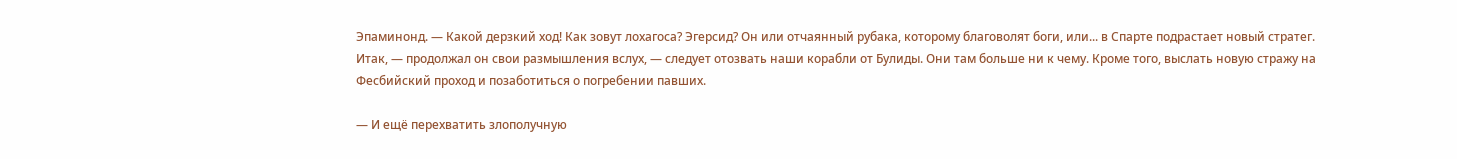Эпаминонд. — Какой дерзкий ход! Как зовут лохагоса? Эгерсид? Он или отчаянный рубака, которому благоволят боги, или... в Спарте подрастает новый стратег. Итак, — продолжал он свои размышления вслух, — следует отозвать наши корабли от Булиды. Они там больше ни к чему. Кроме того, выслать новую стражу на Фесбийский проход и позаботиться о погребении павших.

— И ещё перехватить злополучную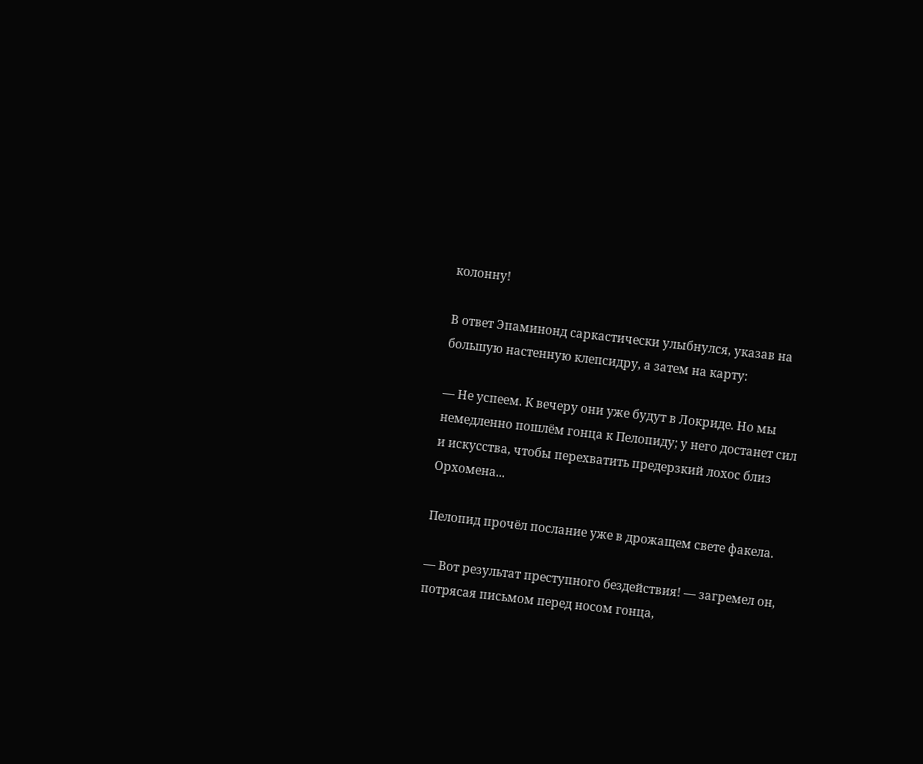колонну!

В ответ Эпаминонд саркастически улыбнулся, указав на большую настенную клепсидру, а затем на карту:

— Не успеем. К вечеру они уже будут в Локриде. Но мы немедленно пошлём гонца к Пелопиду; у него достанет сил и искусства, чтобы перехватить предерзкий лохос близ Орхомена...

Пелопид прочёл послание уже в дрожащем свете факела.

— Вот результат преступного бездействия! — загремел он, потрясая письмом перед носом гонца,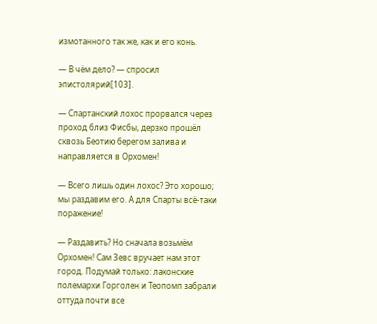измотанного так же, как и его конь.

— В чём дело? — спросил эпистолярий[103].

— Спартанский лохос прорвался через проход близ Фисбы, дерзко прошёл сквозь Беотию берегом залива и направляется в Орхомен!

— Всего лишь один лохос? Это хорошо; мы раздавим его. А для Спарты всё-таки поражение!

— Раздавить? Но сначала возьмём Орхомен! Сам Зевс вручает нам этот город. Подумай только: лаконские полемархи Горголен и Теопомп забрали оттуда почти все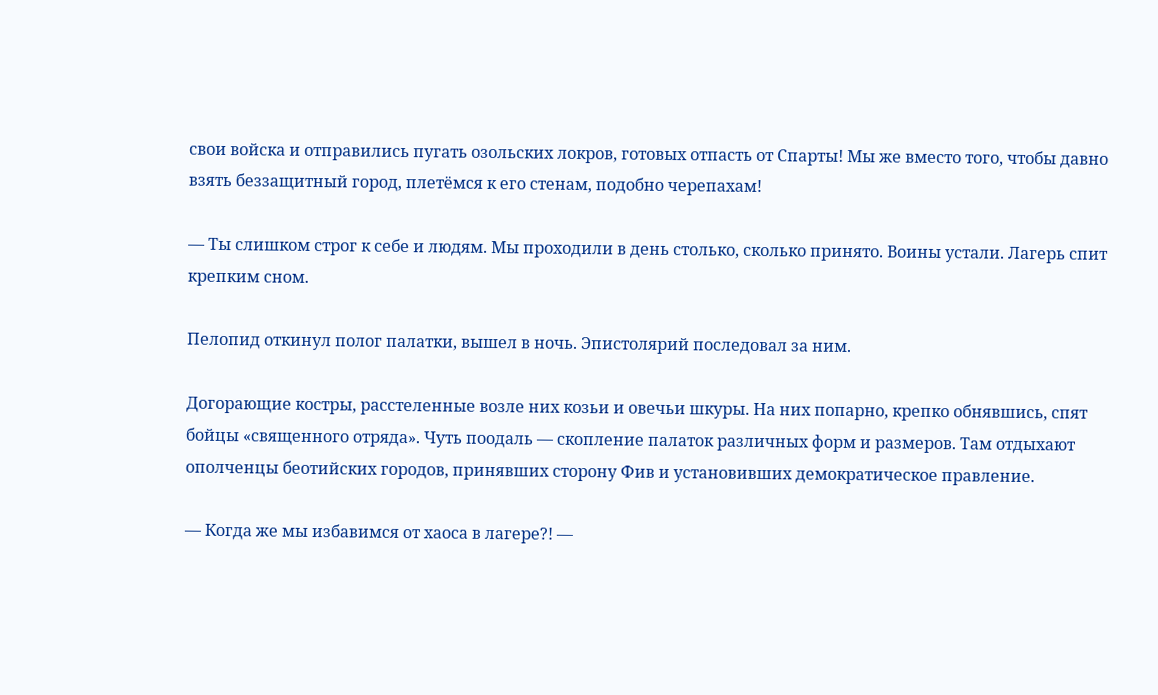свои войска и отправились пугать озольских локров, готовых отпасть от Спарты! Мы же вместо того, чтобы давно взять беззащитный город, плетёмся к его стенам, подобно черепахам!

— Ты слишком строг к себе и людям. Мы проходили в день столько, сколько принято. Воины устали. Лагерь спит крепким сном.

Пелопид откинул полог палатки, вышел в ночь. Эпистолярий последовал за ним.

Догорающие костры, расстеленные возле них козьи и овечьи шкуры. На них попарно, крепко обнявшись, спят бойцы «священного отряда». Чуть поодаль — скопление палаток различных форм и размеров. Там отдыхают ополченцы беотийских городов, принявших сторону Фив и установивших демократическое правление.

— Когда же мы избавимся от хаоса в лагере?! —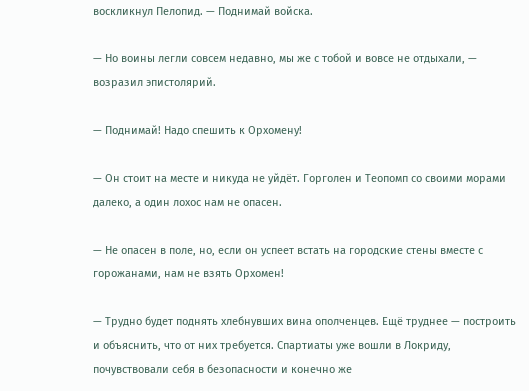воскликнул Пелопид. — Поднимай войска.

— Но воины легли совсем недавно, мы же с тобой и вовсе не отдыхали, — возразил эпистолярий.

— Поднимай! Надо спешить к Орхомену!

— Он стоит на месте и никуда не уйдёт. Горголен и Теопомп со своими морами далеко, а один лохос нам не опасен.

— Не опасен в поле, но, если он успеет встать на городские стены вместе с горожанами, нам не взять Орхомен!

— Трудно будет поднять хлебнувших вина ополченцев. Ещё труднее — построить и объяснить, что от них требуется. Спартиаты уже вошли в Локриду, почувствовали себя в безопасности и конечно же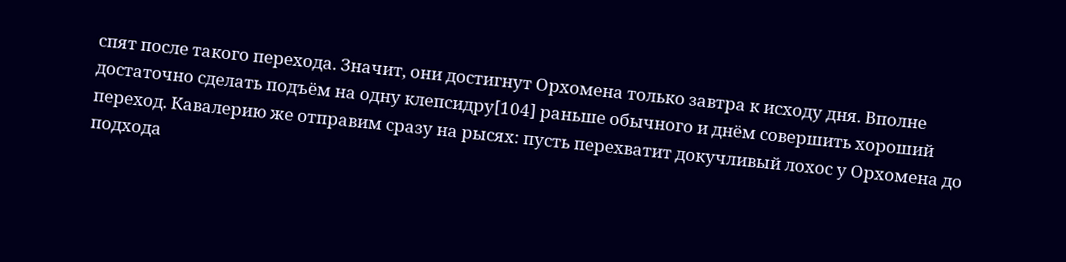спят после такого перехода. Значит, они достигнут Орхомена только завтра к исходу дня. Вполне достаточно сделать подъём на одну клепсидру[104] раньше обычного и днём совершить хороший переход. Кавалерию же отправим сразу на рысях: пусть перехватит докучливый лохос у Орхомена до подхода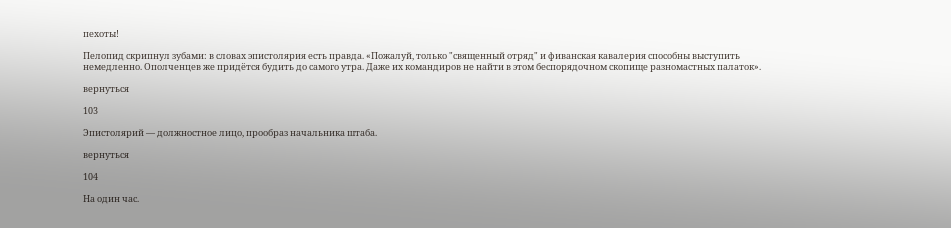пехоты!

Пелопид скрипнул зубами: в словах эпистолярия есть правда. «Пожалуй, только "священный отряд" и фиванская кавалерия способны выступить немедленно. Ополченцев же придётся будить до самого утра. Даже их командиров не найти в этом беспорядочном скопище разномастных палаток».

вернуться

103

Эпистолярий — должностное лицо, прообраз начальника штаба.

вернуться

104

На один час.